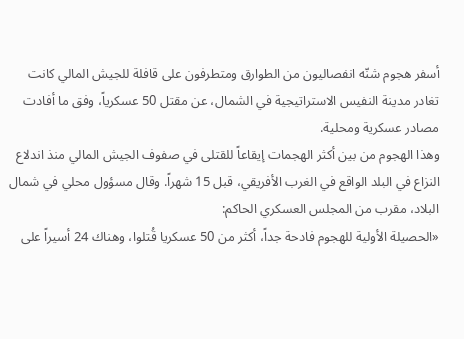أسفر هجوم شنّه انفصاليون من الطوارق ومتطرفون على قافلة للجيش المالي كانت تغادر مدينة النفيس الاستراتيجية في الشمال، عن مقتل 50 عسكرياً، وفق ما أفادت مصادر عسكرية ومحلية.
وهذا الهجوم من بين أكثر الهجمات إيقاعاً للقتلى في صفوف الجيش المالي منذ اندلاع النزاع في البلد الواقع في الغرب الأفريقي، قبل 15 شهراً. وقال مسؤول محلي في شمال البلاد، مقرب من المجلس العسكري الحاكم:
«الحصيلة الأولية للهجوم فادحة جداً، أكثر من 50 عسكريا قُتلوا، وهناك 24 أسيراً على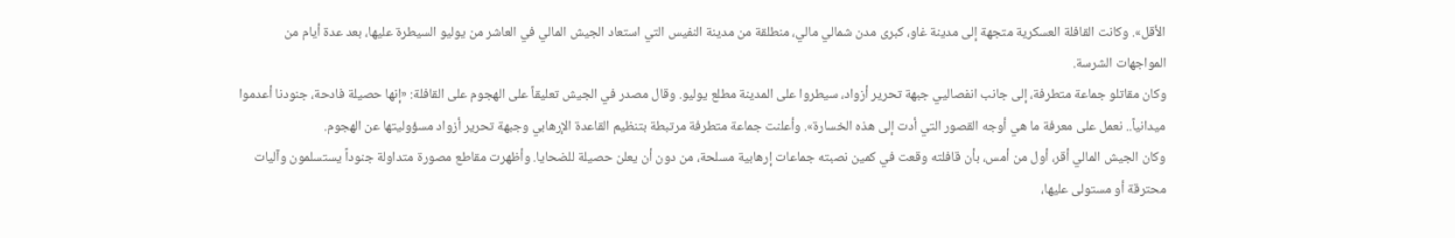الأقل». وكانت القافلة العسكرية متجهة إلى مدينة غاو، كبرى مدن شمالي مالي، منطلقة من مدينة النفيس التي استعاد الجيش المالي في العاشر من يوليو السيطرة عليها، بعد عدة أيام من المواجهات الشرسة.
وكان مقاتلو جماعة متطرفة، إلى جانب انفصاليي جبهة تحرير أزواد، سيطروا على المدينة مطلع يوليو. وقال مصدر في الجيش تعليقاً على الهجوم على القافلة: «إنها حصيلة فادحة، جنودنا أعدموا ميدانياً.. نعمل على معرفة ما هي أوجه القصور التي أدت إلى هذه الخسارة». وأعلنت جماعة متطرفة مرتبطة بتنظيم القاعدة الإرهابي وجبهة تحرير أزواد مسؤوليتها عن الهجوم.
وكان الجيش المالي أقر، أول من أمس، بأن قافلته وقعت في كمين نصبته جماعات إرهابية مسلحة، من دون أن يعلن حصيلة للضحايا. وأظهرت مقاطع مصورة متداولة جنوداً يستسلمون وآليات محترقة أو مستولى عليها،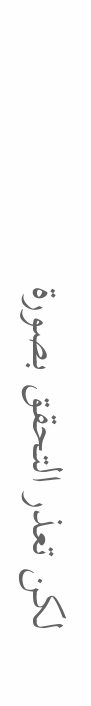لكن تعذر التحقق بصورة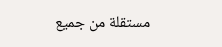مستقلة من جميع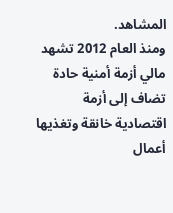المشاهد.
ومنذ العام 2012 تشهد مالي أزمة أمنية حادة تضاف إلى أزمة اقتصادية خانقة وتغذيها أعمال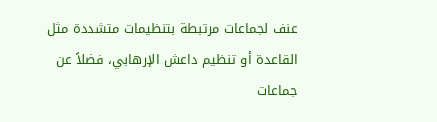عنف لجماعات مرتبطة بتنظيمات متشددة مثل القاعدة أو تنظيم داعش الإرهابي، فضلاً عن جماعات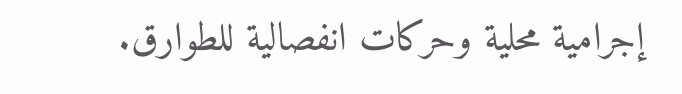إجرامية محلية وحركات انفصالية للطوارق.